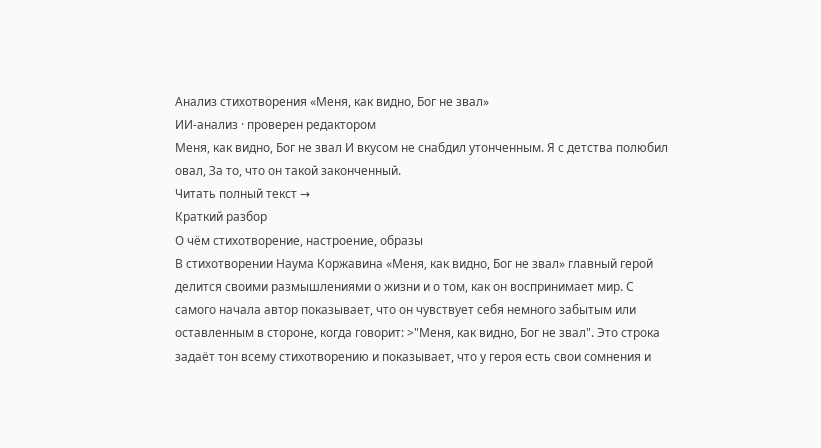Анализ стихотворения «Меня, как видно, Бог не звал»
ИИ-анализ · проверен редактором
Меня, как видно, Бог не звал И вкусом не снабдил утонченным. Я с детства полюбил овал, За то, что он такой законченный.
Читать полный текст →
Краткий разбор
О чём стихотворение, настроение, образы
В стихотворении Наума Коржавина «Меня, как видно, Бог не звал» главный герой делится своими размышлениями о жизни и о том, как он воспринимает мир. С самого начала автор показывает, что он чувствует себя немного забытым или оставленным в стороне, когда говорит: >"Меня, как видно, Бог не звал". Это строка задаёт тон всему стихотворению и показывает, что у героя есть свои сомнения и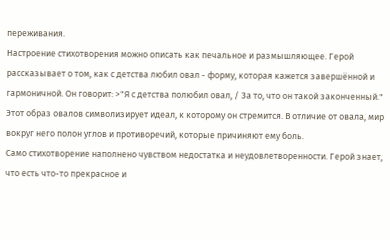переживания.
Настроение стихотворения можно описать как печальное и размышляющее. Герой рассказывает о том, как с детства любил овал - форму, которая кажется завершённой и гармоничной. Он говорит: >"Я с детства полюбил овал, / За то, что он такой законченный." Этот образ овалов символизирует идеал, к которому он стремится. В отличие от овала, мир вокруг него полон углов и противоречий, которые причиняют ему боль.
Само стихотворение наполнено чувством недостатка и неудовлетворенности. Герой знает, что есть что-то прекрасное и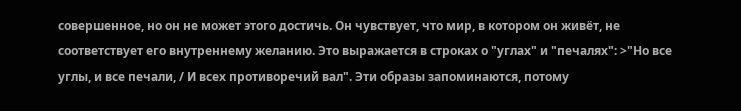совершенное, но он не может этого достичь. Он чувствует, что мир, в котором он живёт, не соответствует его внутреннему желанию. Это выражается в строках о "углах" и "печалях": >"Но все углы, и все печали, / И всех противоречий вал". Эти образы запоминаются, потому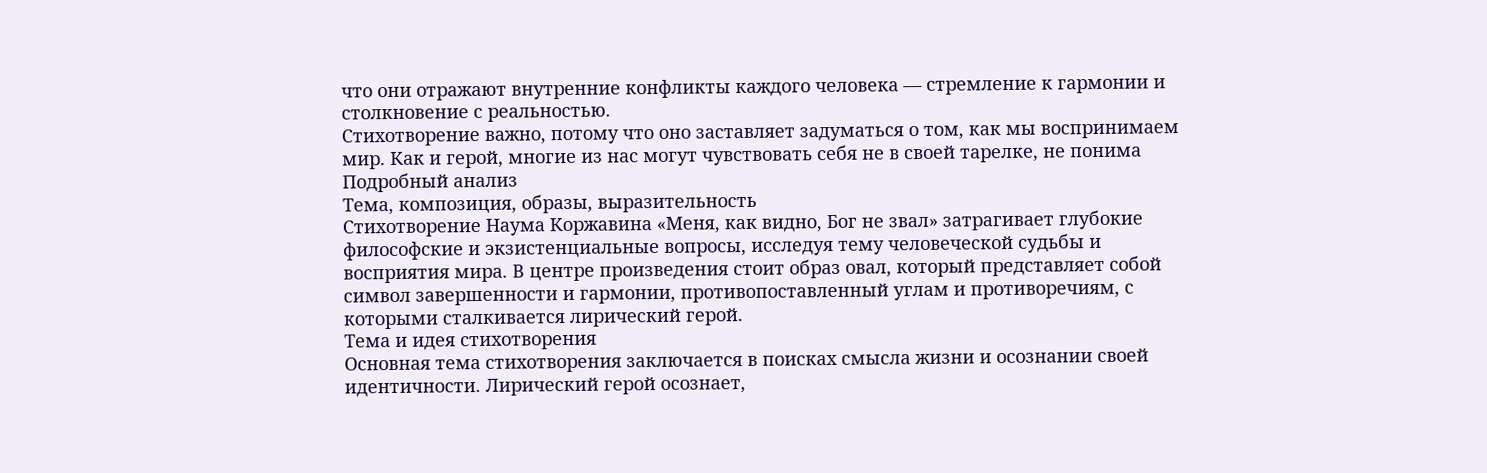что они отражают внутренние конфликты каждого человека — стремление к гармонии и столкновение с реальностью.
Стихотворение важно, потому что оно заставляет задуматься о том, как мы воспринимаем мир. Как и герой, многие из нас могут чувствовать себя не в своей тарелке, не понима
Подробный анализ
Тема, композиция, образы, выразительность
Стихотворение Наума Коржавина «Меня, как видно, Бог не звал» затрагивает глубокие философские и экзистенциальные вопросы, исследуя тему человеческой судьбы и восприятия мира. В центре произведения стоит образ овал, который представляет собой символ завершенности и гармонии, противопоставленный углам и противоречиям, с которыми сталкивается лирический герой.
Тема и идея стихотворения
Основная тема стихотворения заключается в поисках смысла жизни и осознании своей идентичности. Лирический герой осознает,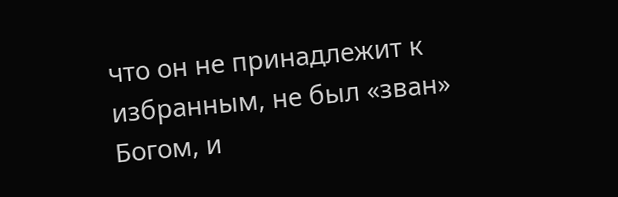что он не принадлежит к избранным, не был «зван» Богом, и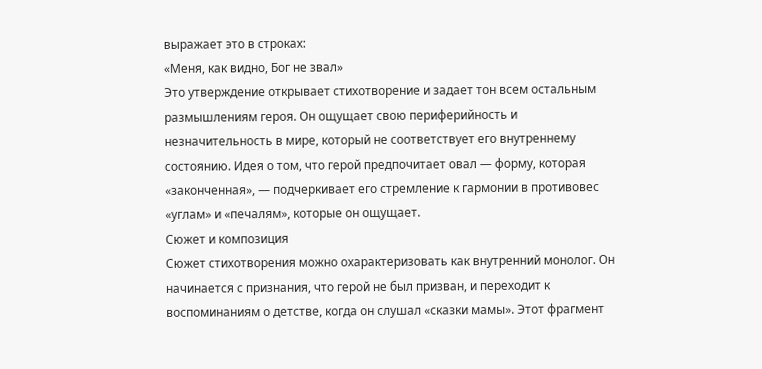выражает это в строках:
«Меня, как видно, Бог не звал»
Это утверждение открывает стихотворение и задает тон всем остальным размышлениям героя. Он ощущает свою периферийность и незначительность в мире, который не соответствует его внутреннему состоянию. Идея о том, что герой предпочитает овал — форму, которая «законченная», — подчеркивает его стремление к гармонии в противовес «углам» и «печалям», которые он ощущает.
Сюжет и композиция
Сюжет стихотворения можно охарактеризовать как внутренний монолог. Он начинается с признания, что герой не был призван, и переходит к воспоминаниям о детстве, когда он слушал «сказки мамы». Этот фрагмент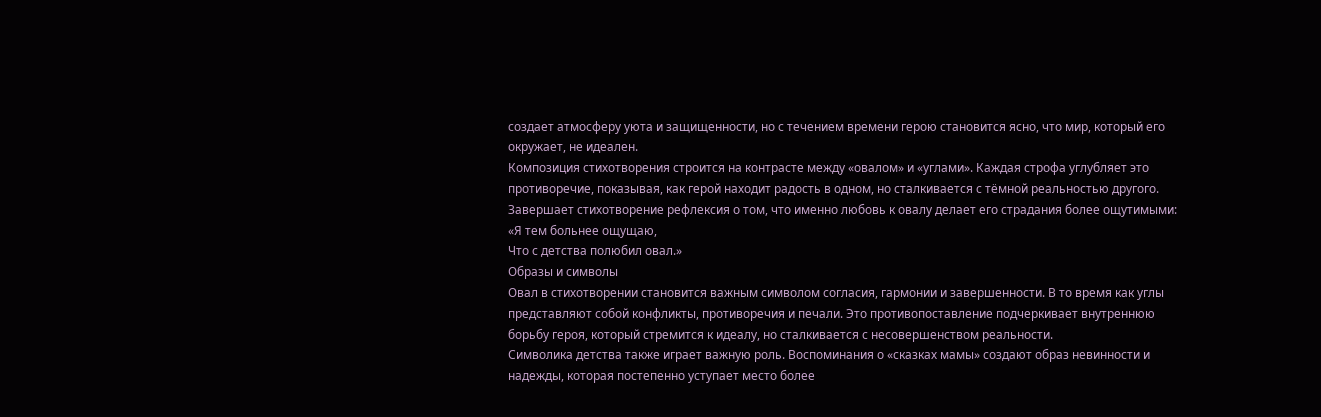создает атмосферу уюта и защищенности, но с течением времени герою становится ясно, что мир, который его окружает, не идеален.
Композиция стихотворения строится на контрасте между «овалом» и «углами». Каждая строфа углубляет это противоречие, показывая, как герой находит радость в одном, но сталкивается с тёмной реальностью другого. Завершает стихотворение рефлексия о том, что именно любовь к овалу делает его страдания более ощутимыми:
«Я тем больнее ощущаю,
Что с детства полюбил овал.»
Образы и символы
Овал в стихотворении становится важным символом согласия, гармонии и завершенности. В то время как углы представляют собой конфликты, противоречия и печали. Это противопоставление подчеркивает внутреннюю борьбу героя, который стремится к идеалу, но сталкивается с несовершенством реальности.
Символика детства также играет важную роль. Воспоминания о «сказках мамы» создают образ невинности и надежды, которая постепенно уступает место более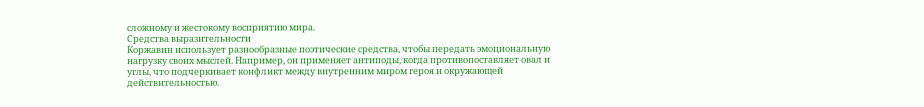сложному и жестокому восприятию мира.
Средства выразительности
Коржавин использует разнообразные поэтические средства, чтобы передать эмоциональную нагрузку своих мыслей. Например, он применяет антиподы, когда противопоставляет овал и углы, что подчеркивает конфликт между внутренним миром героя и окружающей действительностью.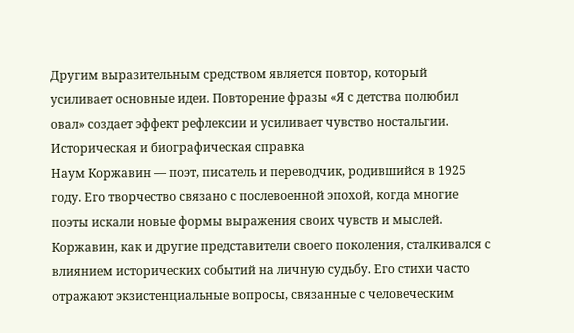Другим выразительным средством является повтор, который усиливает основные идеи. Повторение фразы «Я с детства полюбил овал» создает эффект рефлексии и усиливает чувство ностальгии.
Историческая и биографическая справка
Наум Коржавин — поэт, писатель и переводчик, родившийся в 1925 году. Его творчество связано с послевоенной эпохой, когда многие поэты искали новые формы выражения своих чувств и мыслей. Коржавин, как и другие представители своего поколения, сталкивался с влиянием исторических событий на личную судьбу. Его стихи часто отражают экзистенциальные вопросы, связанные с человеческим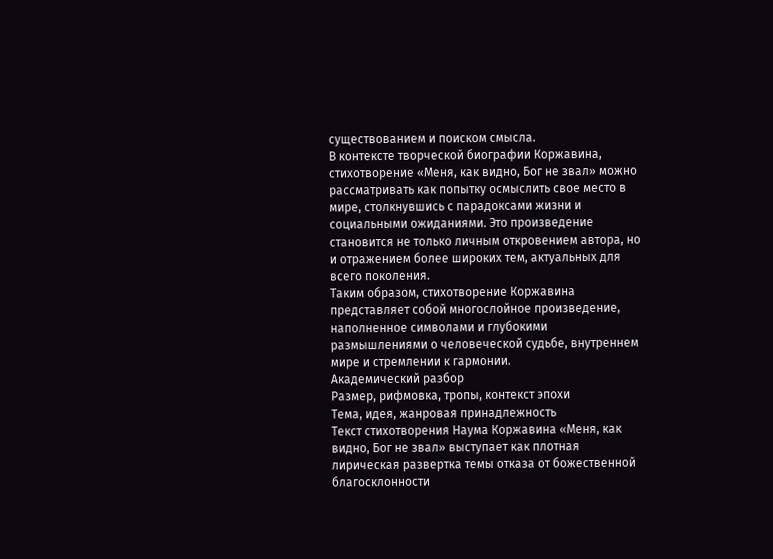существованием и поиском смысла.
В контексте творческой биографии Коржавина, стихотворение «Меня, как видно, Бог не звал» можно рассматривать как попытку осмыслить свое место в мире, столкнувшись с парадоксами жизни и социальными ожиданиями. Это произведение становится не только личным откровением автора, но и отражением более широких тем, актуальных для всего поколения.
Таким образом, стихотворение Коржавина представляет собой многослойное произведение, наполненное символами и глубокими размышлениями о человеческой судьбе, внутреннем мире и стремлении к гармонии.
Академический разбор
Размер, рифмовка, тропы, контекст эпохи
Тема, идея, жанровая принадлежность
Текст стихотворения Наума Коржавина «Меня, как видно, Бог не звал» выступает как плотная лирическая развертка темы отказа от божественной благосклонности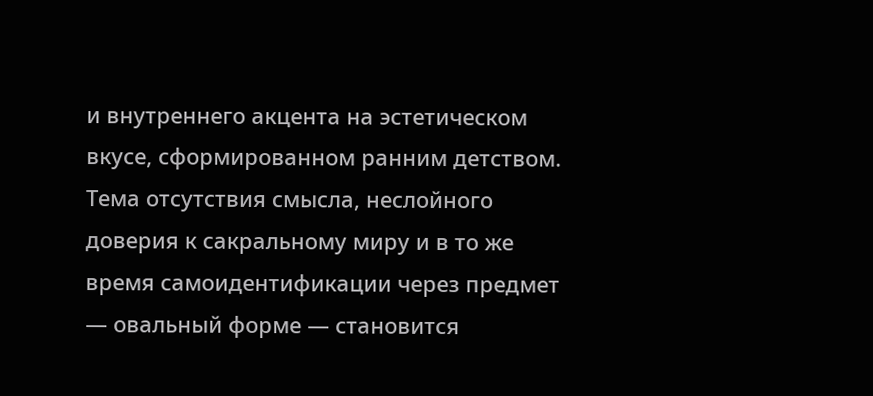и внутреннего акцента на эстетическом вкусе, сформированном ранним детством. Тема отсутствия смысла, неслойного доверия к сакральному миру и в то же время самоидентификации через предмет — овальный форме — становится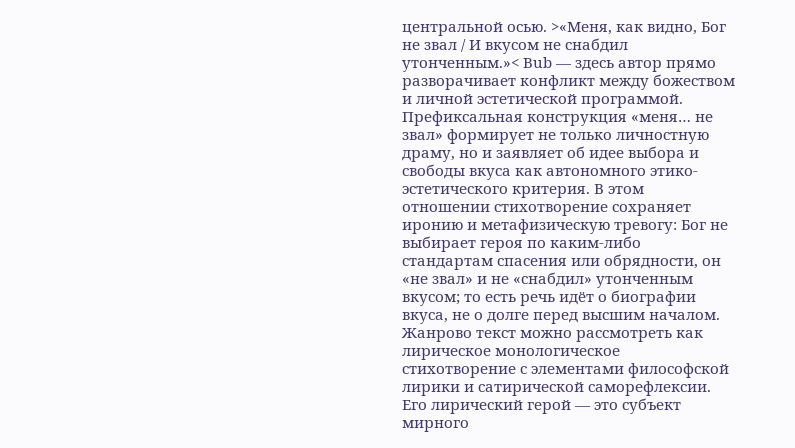центральной осью. >«Меня, как видно, Бог не звал / И вкусом не снабдил утонченным.»< Bub — здесь автор прямо разворачивает конфликт между божеством и личной эстетической программой. Префиксальная конструкция «меня… не звал» формирует не только личностную драму, но и заявляет об идее выбора и свободы вкуса как автономного этико-эстетического критерия. В этом отношении стихотворение сохраняет иронию и метафизическую тревогу: Бог не выбирает героя по каким-либо стандартам спасения или обрядности, он «не звал» и не «снабдил» утонченным вкусом; то есть речь идёт о биографии вкуса, не о долге перед высшим началом.
Жанрово текст можно рассмотреть как лирическое монологическое стихотворение с элементами философской лирики и сатирической саморефлексии. Его лирический герой — это субъект мирного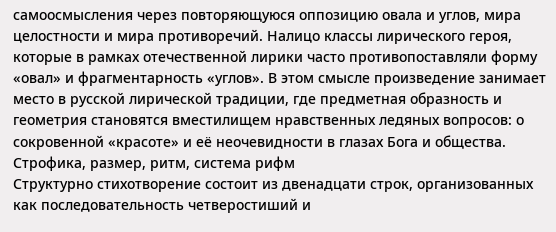самоосмысления через повторяющуюся оппозицию овала и углов, мира целостности и мира противоречий. Налицо классы лирического героя, которые в рамках отечественной лирики часто противопоставляли форму «овал» и фрагментарность «углов». В этом смысле произведение занимает место в русской лирической традиции, где предметная образность и геометрия становятся вместилищем нравственных ледяных вопросов: о сокровенной «красоте» и её неочевидности в глазах Бога и общества.
Строфика, размер, ритм, система рифм
Структурно стихотворение состоит из двенадцати строк, организованных как последовательность четверостиший и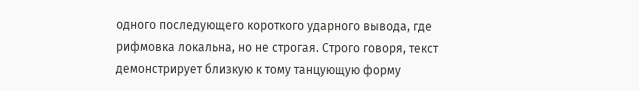одного последующего короткого ударного вывода, где рифмовка локальна, но не строгая. Строго говоря, текст демонстрирует близкую к тому танцующую форму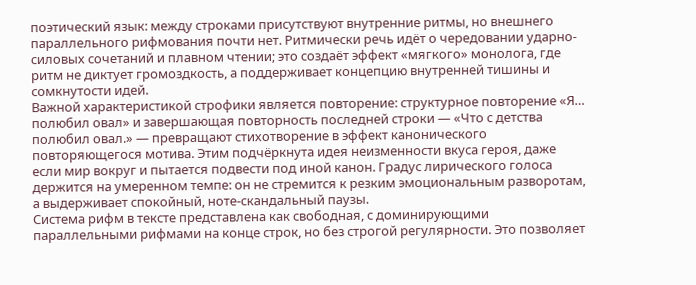поэтический язык: между строками присутствуют внутренние ритмы, но внешнего параллельного рифмования почти нет. Ритмически речь идёт о чередовании ударно-силовых сочетаний и плавном чтении; это создаёт эффект «мягкого» монолога, где ритм не диктует громоздкость, а поддерживает концепцию внутренней тишины и сомкнутости идей.
Важной характеристикой строфики является повторение: структурное повторение «Я… полюбил овал» и завершающая повторность последней строки — «Что с детства полюбил овал.» — превращают стихотворение в эффект канонического повторяющегося мотива. Этим подчёркнута идея неизменности вкуса героя, даже если мир вокруг и пытается подвести под иной канон. Градус лирического голоса держится на умеренном темпе: он не стремится к резким эмоциональным разворотам, а выдерживает спокойный, ноте-скандальный паузы.
Система рифм в тексте представлена как свободная, с доминирующими параллельными рифмами на конце строк, но без строгой регулярности. Это позволяет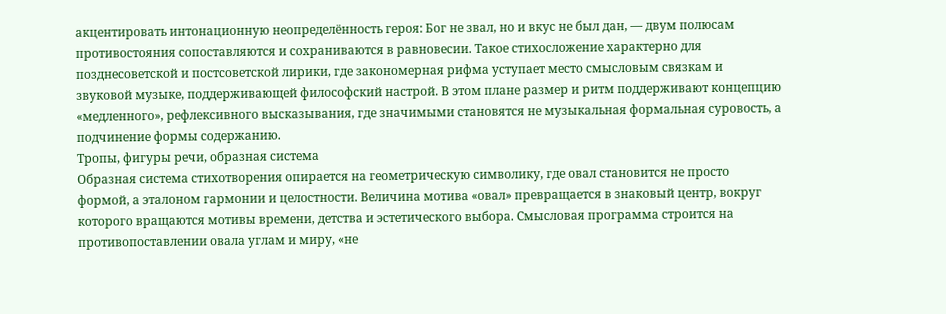акцентировать интонационную неопределённость героя: Бог не звал, но и вкус не был дан, — двум полюсам противостояния сопоставляются и сохраниваются в равновесии. Такое стихосложение характерно для позднесоветской и постсоветской лирики, где закономерная рифма уступает место смысловым связкам и звуковой музыке, поддерживающей философский настрой. В этом плане размер и ритм поддерживают концепцию «медленного», рефлексивного высказывания, где значимыми становятся не музыкальная формальная суровость, а подчинение формы содержанию.
Тропы, фигуры речи, образная система
Образная система стихотворения опирается на геометрическую символику, где овал становится не просто формой, а эталоном гармонии и целостности. Величина мотива «овал» превращается в знаковый центр, вокруг которого вращаются мотивы времени, детства и эстетического выбора. Смысловая программа строится на противопоставлении овала углам и миру, «не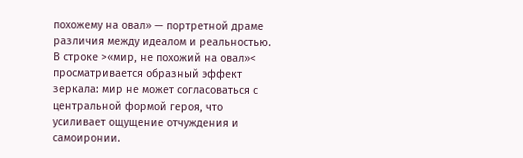похожему на овал» — портретной драме различия между идеалом и реальностью. В строке >«мир, не похожий на овал»< просматривается образный эффект зеркала: мир не может согласоваться с центральной формой героя, что усиливает ощущение отчуждения и самоиронии.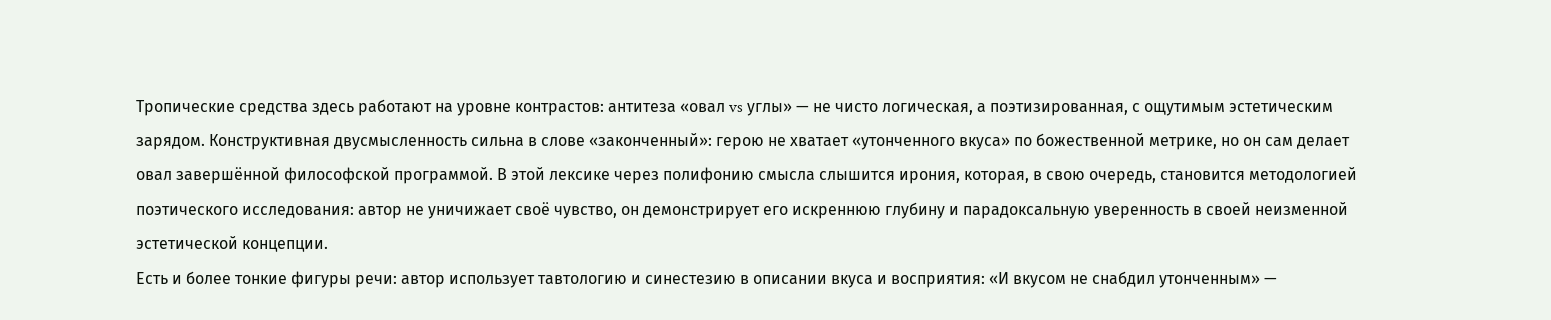Тропические средства здесь работают на уровне контрастов: антитеза «овал vs углы» — не чисто логическая, а поэтизированная, с ощутимым эстетическим зарядом. Конструктивная двусмысленность сильна в слове «законченный»: герою не хватает «утонченного вкуса» по божественной метрике, но он сам делает овал завершённой философской программой. В этой лексике через полифонию смысла слышится ирония, которая, в свою очередь, становится методологией поэтического исследования: автор не уничижает своё чувство, он демонстрирует его искреннюю глубину и парадоксальную уверенность в своей неизменной эстетической концепции.
Есть и более тонкие фигуры речи: автор использует тавтологию и синестезию в описании вкуса и восприятия: «И вкусом не снабдил утонченным» —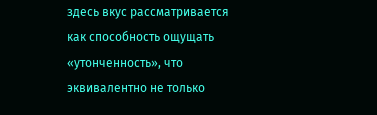здесь вкус рассматривается как способность ощущать «утонченность», что эквивалентно не только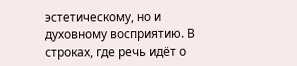эстетическому, но и духовному восприятию. В строках, где речь идёт о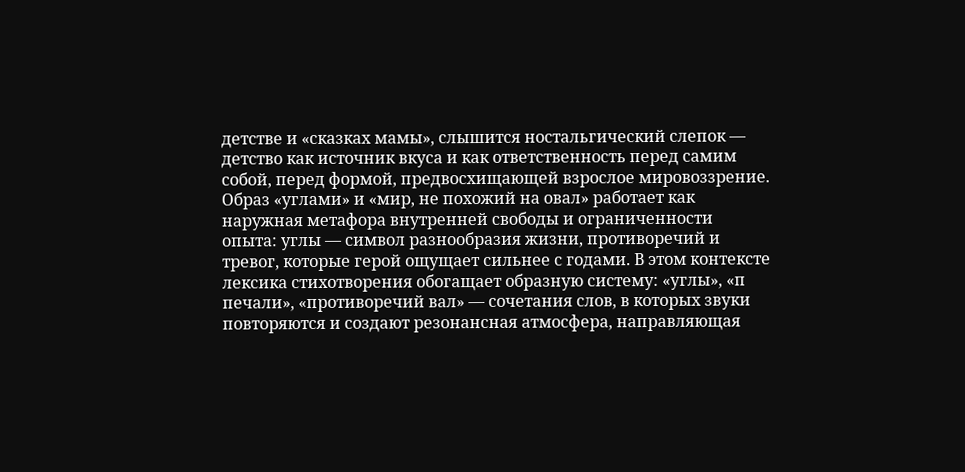детстве и «сказках мамы», слышится ностальгический слепок — детство как источник вкуса и как ответственность перед самим собой, перед формой, предвосхищающей взрослое мировоззрение. Образ «углами» и «мир, не похожий на овал» работает как наружная метафора внутренней свободы и ограниченности опыта: углы — символ разнообразия жизни, противоречий и тревог, которые герой ощущает сильнее с годами. В этом контексте лексика стихотворения обогащает образную систему: «углы», «п печали», «противоречий вал» — сочетания слов, в которых звуки повторяются и создают резонансная атмосфера, направляющая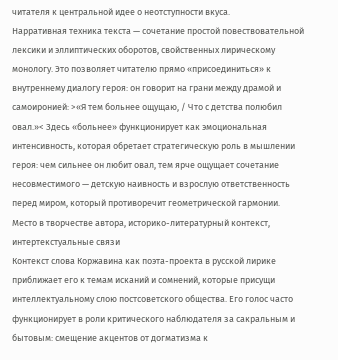читателя к центральной идее о неотступности вкуса.
Нарративная техника текста — сочетание простой повествовательной лексики и эллиптических оборотов, свойственных лирическому монологу. Это позволяет читателю прямо «присоединиться» к внутреннему диалогу героя: он говорит на грани между драмой и самоиронией: >«Я тем больнее ощущаю, / Что с детства полюбил овал.»< Здесь «больнее» функционирует как эмоциональная интенсивность, которая обретает стратегическую роль в мышлении героя: чем сильнее он любит овал, тем ярче ощущает сочетание несовместимого — детскую наивность и взрослую ответственность перед миром, который противоречит геометрической гармонии.
Место в творчестве автора, историко-литературный контекст, интертекстуальные связи
Контекст слова Коржавина как поэта-проекта в русской лирике приближает его к темам исканий и сомнений, которые присущи интеллектуальному слою постсоветского общества. Его голос часто функционирует в роли критического наблюдателя за сакральным и бытовым: смещение акцентов от догматизма к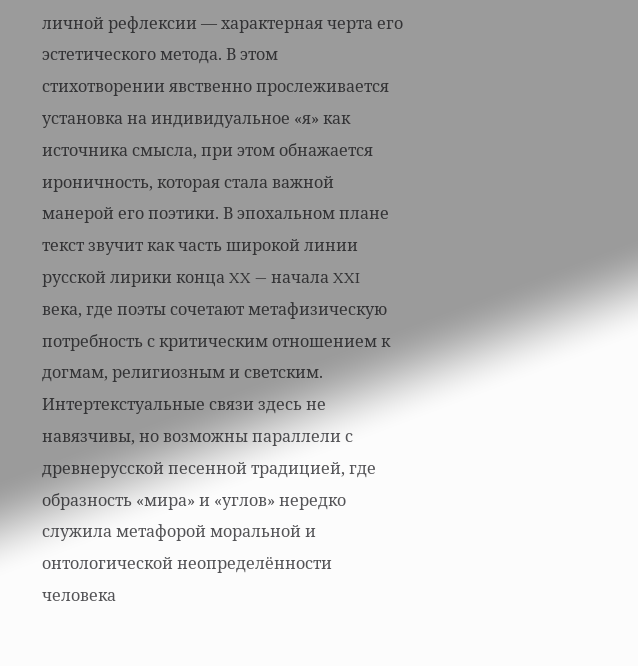личной рефлексии — характерная черта его эстетического метода. В этом стихотворении явственно прослеживается установка на индивидуальное «я» как источника смысла, при этом обнажается ироничность, которая стала важной манерой его поэтики. В эпохальном плане текст звучит как часть широкой линии русской лирики конца XX — начала XXI века, где поэты сочетают метафизическую потребность с критическим отношением к догмам, религиозным и светским.
Интертекстуальные связи здесь не навязчивы, но возможны параллели с древнерусской песенной традицией, где образность «мира» и «углов» нередко служила метафорой моральной и онтологической неопределённости человека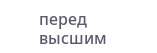перед высшим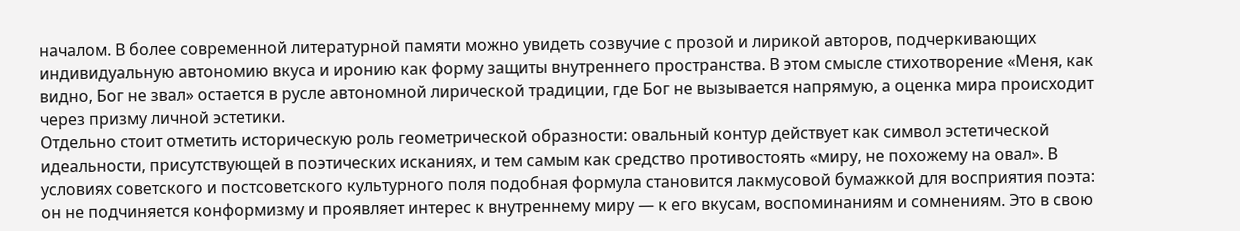началом. В более современной литературной памяти можно увидеть созвучие с прозой и лирикой авторов, подчеркивающих индивидуальную автономию вкуса и иронию как форму защиты внутреннего пространства. В этом смысле стихотворение «Меня, как видно, Бог не звал» остается в русле автономной лирической традиции, где Бог не вызывается напрямую, а оценка мира происходит через призму личной эстетики.
Отдельно стоит отметить историческую роль геометрической образности: овальный контур действует как символ эстетической идеальности, присутствующей в поэтических исканиях, и тем самым как средство противостоять «миру, не похожему на овал». В условиях советского и постсоветского культурного поля подобная формула становится лакмусовой бумажкой для восприятия поэта: он не подчиняется конформизму и проявляет интерес к внутреннему миру — к его вкусам, воспоминаниям и сомнениям. Это в свою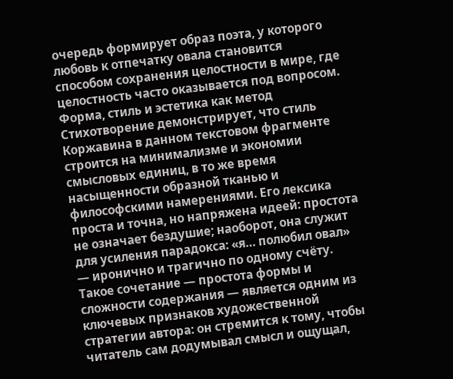очередь формирует образ поэта, у которого любовь к отпечатку овала становится способом сохранения целостности в мире, где целостность часто оказывается под вопросом.
Форма, стиль и эстетика как метод
Стихотворение демонстрирует, что стиль Коржавина в данном текстовом фрагменте строится на минимализме и экономии смысловых единиц, в то же время насыщенности образной тканью и философскими намерениями. Его лексика проста и точна, но напряжена идеей: простота не означает бездушие; наоборот, она служит для усиления парадокса: «я… полюбил овал» — иронично и трагично по одному счёту. Такое сочетание — простота формы и сложности содержания — является одним из ключевых признаков художественной стратегии автора: он стремится к тому, чтобы читатель сам додумывал смысл и ощущал,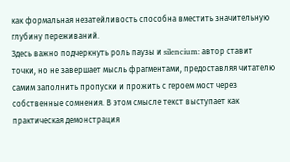как формальная незатейливость способна вместить значительную глубину переживаний.
Здесь важно подчеркнуть роль паузы и silencium: автор ставит точки, но не завершает мысль фрагментами, предоставляя читателю самим заполнить пропуски и прожить с героем мост через собственные сомнения. В этом смысле текст выступает как практическая демонстрация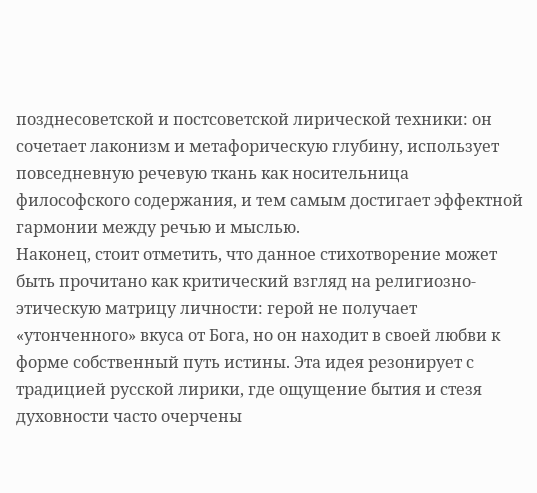позднесоветской и постсоветской лирической техники: он сочетает лаконизм и метафорическую глубину, использует повседневную речевую ткань как носительница философского содержания, и тем самым достигает эффектной гармонии между речью и мыслью.
Наконец, стоит отметить, что данное стихотворение может быть прочитано как критический взгляд на религиозно-этическую матрицу личности: герой не получает «утонченного» вкуса от Бога, но он находит в своей любви к форме собственный путь истины. Эта идея резонирует с традицией русской лирики, где ощущение бытия и стезя духовности часто очерчены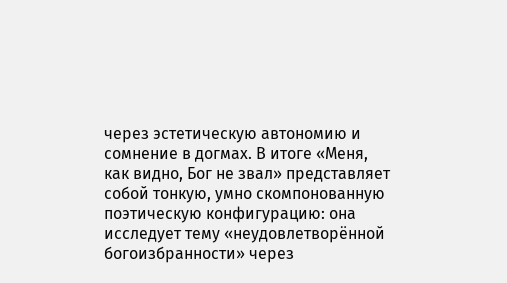через эстетическую автономию и сомнение в догмах. В итоге «Меня, как видно, Бог не звал» представляет собой тонкую, умно скомпонованную поэтическую конфигурацию: она исследует тему «неудовлетворённой богоизбранности» через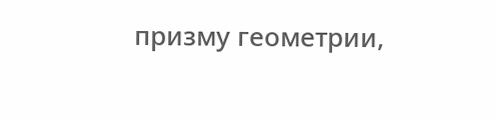призму геометрии,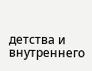детства и внутреннего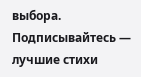выбора.
Подписывайтесь — лучшие стихи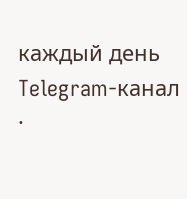каждый день
Telegram-канал ·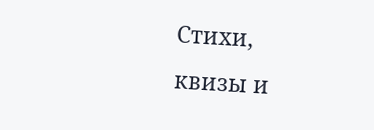Стихи, квизы и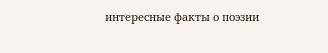интересные факты о поэзии